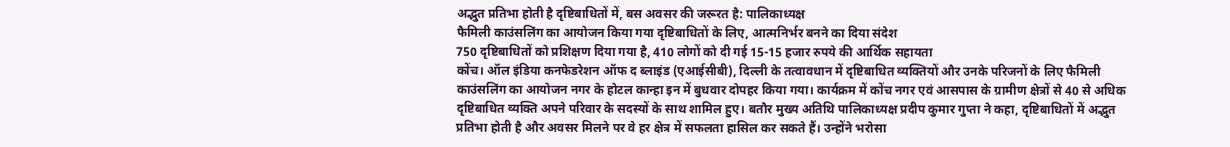अद्भुत प्रतिभा होती है दृष्टिबाधितों में, बस अवसर की जरूरत है: पालिकाध्यक्ष
फैमिली काउंसलिंग का आयोजन किया गया दृष्टिबाधितों के लिए, आत्मनिर्भर बनने का दिया संदेश
750 दृष्टिबाधितों को प्रशिक्षण दिया गया है, 410 लोगों को दी गई 15-15 हजार रुपये की आर्थिक सहायता
कोंच। ऑल इंडिया कनफेडरेशन ऑफ द ब्लाइंड (एआईसीबी), दिल्ली के तत्वावधान में दृष्टिबाधित व्यक्तियों और उनके परिजनों के लिए फैमिली काउंसलिंग का आयोजन नगर के होटल कान्हा इन में बुधवार दोपहर किया गया। कार्यक्रम में कोंच नगर एवं आसपास के ग्रामीण क्षेत्रों से 40 से अधिक दृष्टिबाधित व्यक्ति अपने परिवार के सदस्यों के साथ शामिल हुए। बतौर मुख्य अतिथि पालिकाध्यक्ष प्रदीप कुमार गुप्ता ने कहा, दृष्टिबाधितों में अद्भुत प्रतिभा होती है और अवसर मिलने पर वे हर क्षेत्र में सफलता हासिल कर सकते हैं। उन्होंने भरोसा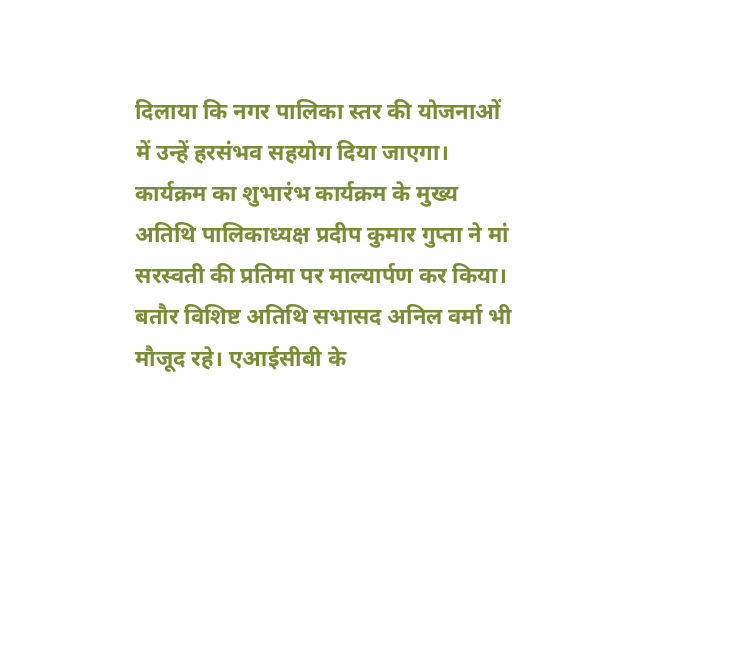दिलाया कि नगर पालिका स्तर की योजनाओं में उन्हें हरसंभव सहयोग दिया जाएगा।
कार्यक्रम का शुभारंभ कार्यक्रम के मुख्य अतिथि पालिकाध्यक्ष प्रदीप कुमार गुप्ता ने मां सरस्वती की प्रतिमा पर माल्यार्पण कर किया। बतौर विशिष्ट अतिथि सभासद अनिल वर्मा भी मौजूद रहे। एआईसीबी के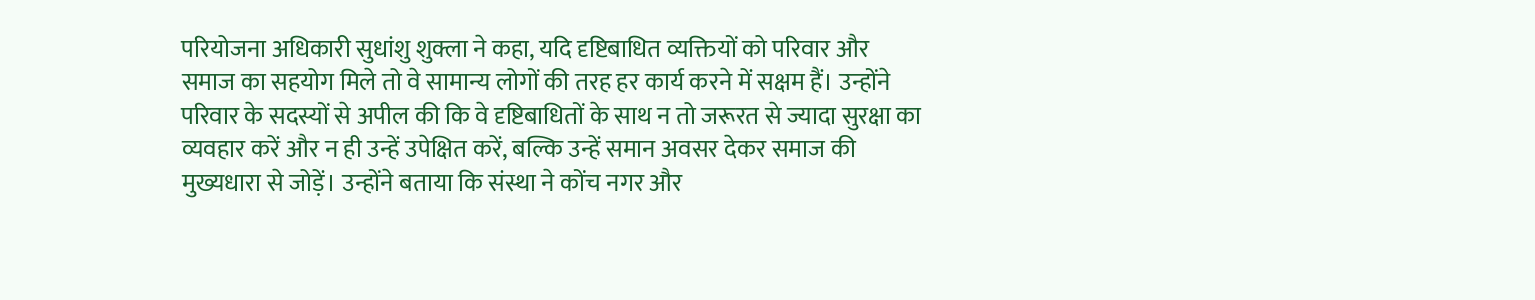परियोजना अधिकारी सुधांशु शुक्ला ने कहा, यदि दृष्टिबाधित व्यक्तियों को परिवार और समाज का सहयोग मिले तो वे सामान्य लोगों की तरह हर कार्य करने में सक्षम हैं। उन्होंने परिवार के सदस्यों से अपील की कि वे दृष्टिबाधितों के साथ न तो जरूरत से ज्यादा सुरक्षा का व्यवहार करें और न ही उन्हें उपेक्षित करें, बल्कि उन्हें समान अवसर देकर समाज की मुख्यधारा से जोड़ें। उन्होंने बताया कि संस्था ने कोंच नगर और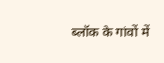ब्लॉक के गांवों में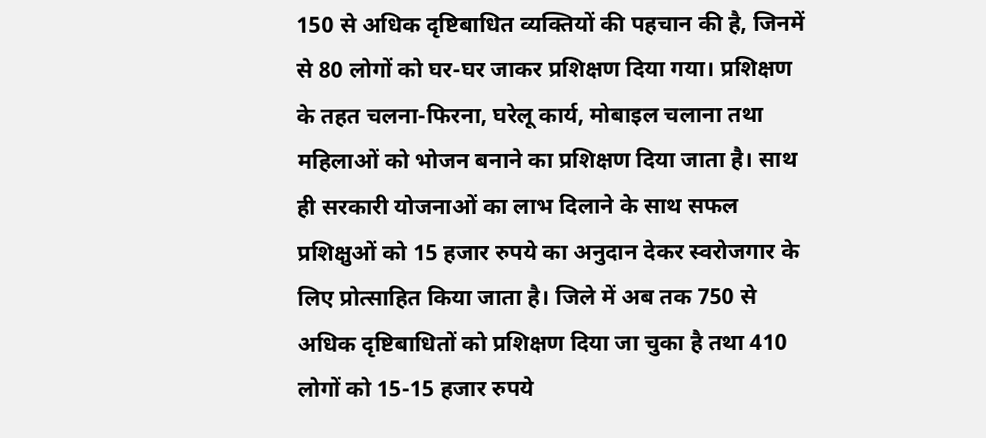150 से अधिक दृष्टिबाधित व्यक्तियों की पहचान की है, जिनमें से 80 लोगों को घर-घर जाकर प्रशिक्षण दिया गया। प्रशिक्षण के तहत चलना-फिरना, घरेलू कार्य, मोबाइल चलाना तथा महिलाओं को भोजन बनाने का प्रशिक्षण दिया जाता है। साथ ही सरकारी योजनाओं का लाभ दिलाने के साथ सफल प्रशिक्षुओं को 15 हजार रुपये का अनुदान देकर स्वरोजगार के लिए प्रोत्साहित किया जाता है। जिले में अब तक 750 से अधिक दृष्टिबाधितों को प्रशिक्षण दिया जा चुका है तथा 410 लोगों को 15-15 हजार रुपये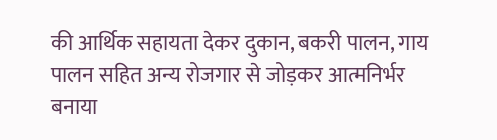की आर्थिक सहायता देकर दुकान, बकरी पालन, गाय पालन सहित अन्य रोजगार से जोड़कर आत्मनिर्भर बनाया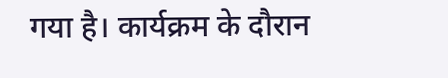गया है। कार्यक्रम के दौरान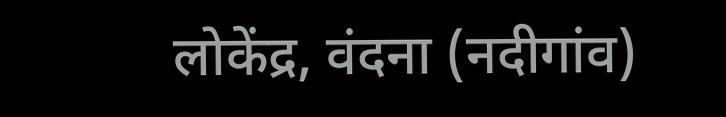लोकेंद्र, वंदना (नदीगांव)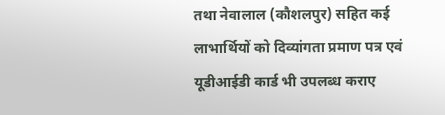तथा नेवालाल (कौशलपुर) सहित कई लाभार्थियों को दिव्यांगता प्रमाण पत्र एवं यूडीआईडी कार्ड भी उपलब्ध कराए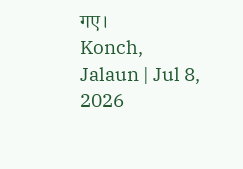गए।
Konch, Jalaun | Jul 8, 2026